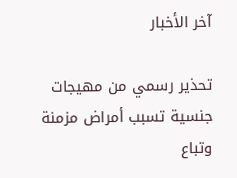آخر الأخبار

تحذير رسمي من مهيجات جنسية تسبب أمراض مزمنة وتباع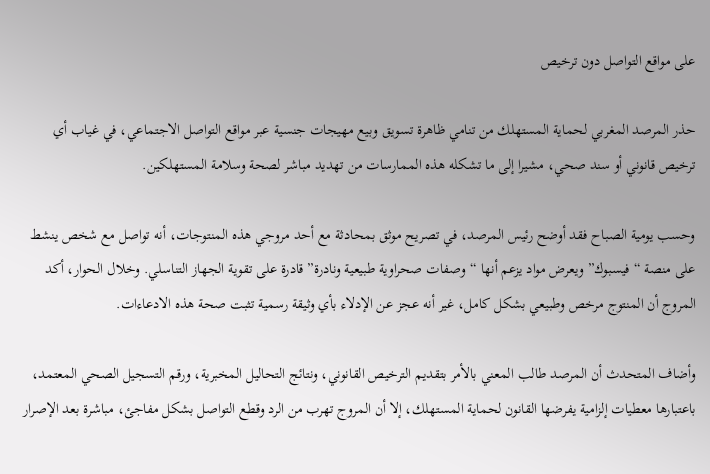على مواقع التواصل دون ترخيص

حذر المرصد المغربي لحماية المستهلك من تنامي ظاهرة تسويق وبيع مهيجات جنسية عبر مواقع التواصل الاجتماعي، في غياب أي ترخيص قانوني أو سند صحي، مشيرا إلى ما تشكله هذه الممارسات من تهديد مباشر لصحة وسلامة المستهلكين.

وحسب يومية الصباح فقد أوضح رئيس المرصد، في تصريح موثق بمحادثة مع أحد مروجي هذه المنتوجات، أنه تواصل مع شخص ينشط على منصة “فيسبوك” ويعرض مواد يزعم أنها “وصفات صحراوية طبيعية ونادرة” قادرة على تقوية الجهاز التناسلي. وخلال الحوار، أكد المروج أن المنتوج مرخص وطبيعي بشكل كامل، غير أنه عجز عن الإدلاء بأي وثيقة رسمية تثبت صحة هذه الادعاءات.

وأضاف المتحدث أن المرصد طالب المعني بالأمر بتقديم الترخيص القانوني، ونتائج التحاليل المخبرية، ورقم التسجيل الصحي المعتمد، باعتبارها معطيات إلزامية يفرضها القانون لحماية المستهلك، إلا أن المروج تهرب من الرد وقطع التواصل بشكل مفاجئ، مباشرة بعد الإصرار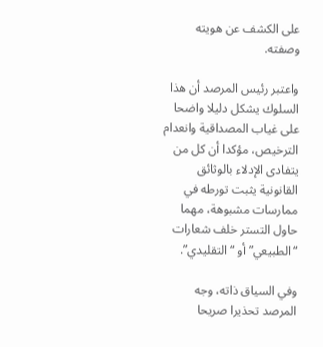على الكشف عن هويته وصفته.

واعتبر رئيس المرصد أن هذا السلوك يشكل دليلا واضحا على غياب المصداقية وانعدام الترخيص، مؤكدا أن كل من يتفادى الإدلاء بالوثائق القانونية يثبت تورطه في ممارسات مشبوهة، مهما حاول التستر خلف شعارات “الطبيعي” أو “التقليدي”.

وفي السياق ذاته، وجه المرصد تحذيرا صريحا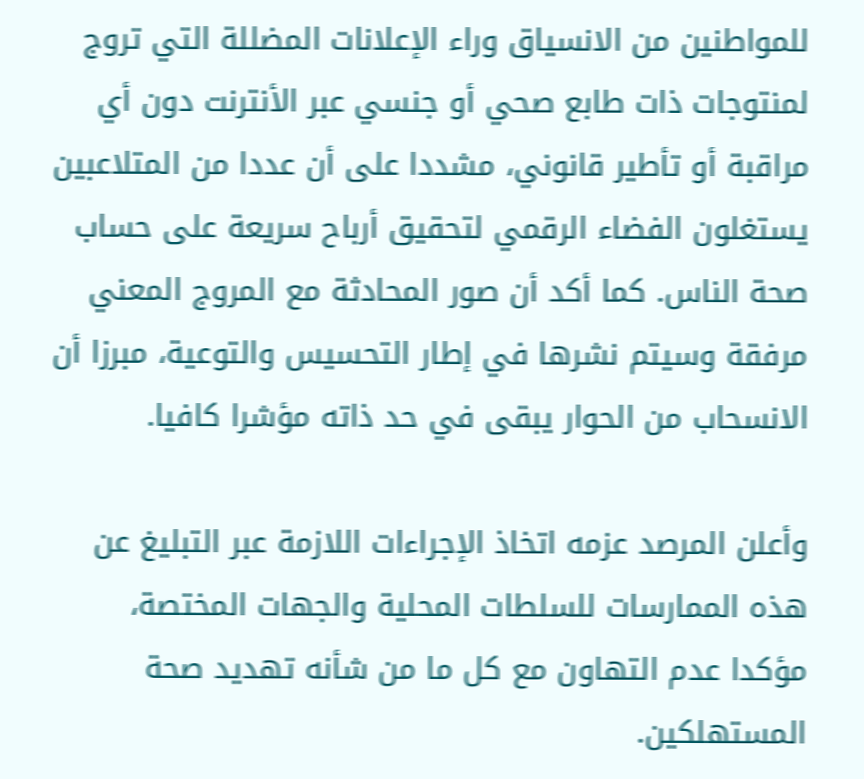للمواطنين من الانسياق وراء الإعلانات المضللة التي تروج لمنتوجات ذات طابع صحي أو جنسي عبر الأنترنت دون أي مراقبة أو تأطير قانوني، مشددا على أن عددا من المتلاعبين يستغلون الفضاء الرقمي لتحقيق أرباح سريعة على حساب صحة الناس. كما أكد أن صور المحادثة مع المروج المعني مرفقة وسيتم نشرها في إطار التحسيس والتوعية، مبرزا أن الانسحاب من الحوار يبقى في حد ذاته مؤشرا كافيا.

وأعلن المرصد عزمه اتخاذ الإجراءات اللازمة عبر التبليغ عن هذه الممارسات للسلطات المحلية والجهات المختصة، مؤكدا عدم التهاون مع كل ما من شأنه تهديد صحة المستهلكين.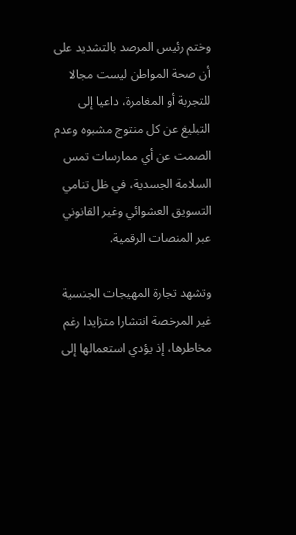وختم رئيس المرصد بالتشديد على أن صحة المواطن ليست مجالا للتجربة أو المغامرة، داعيا إلى التبليغ عن كل منتوج مشبوه وعدم الصمت عن أي ممارسات تمس السلامة الجسدية، في ظل تنامي التسويق العشوائي وغير القانوني عبر المنصات الرقمية.

وتشهد تجارة المهيجات الجنسية غير المرخصة انتشارا متزايدا رغم مخاطرها، إذ يؤدي استعمالها إلى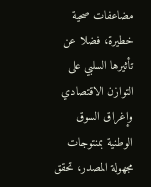مضاعفات صحية خطيرة، فضلا عن تأثيرها السلبي على التوازن الاقتصادي وإغراق السوق الوطنية بمنتوجات مجهولة المصدر، تحقق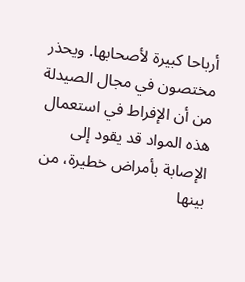أرباحا كبيرة لأصحابها. ويحذر مختصون في مجال الصيدلة من أن الإفراط في استعمال هذه المواد قد يقود إلى الإصابة بأمراض خطيرة، من بينها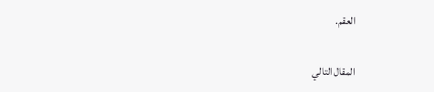العقم.

المقال التالي